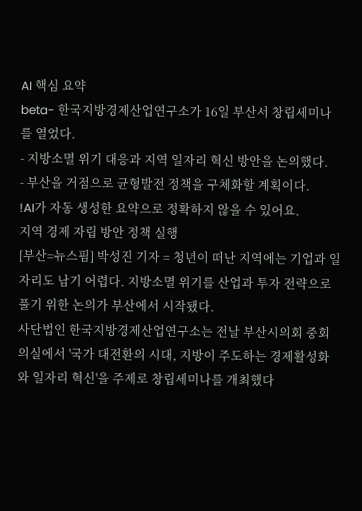AI 핵심 요약
beta- 한국지방경제산업연구소가 16일 부산서 창립세미나를 열었다.
- 지방소멸 위기 대응과 지역 일자리 혁신 방안을 논의했다.
- 부산을 거점으로 균형발전 정책을 구체화할 계획이다.
!AI가 자동 생성한 요약으로 정확하지 않을 수 있어요.
지역 경제 자립 방안 정책 실행
[부산=뉴스핌] 박성진 기자 = 청년이 떠난 지역에는 기업과 일자리도 남기 어렵다. 지방소멸 위기를 산업과 투자 전략으로 풀기 위한 논의가 부산에서 시작됐다.
사단법인 한국지방경제산업연구소는 전날 부산시의회 중회의실에서 '국가 대전환의 시대, 지방이 주도하는 경제활성화와 일자리 혁신'을 주제로 창립세미나를 개최했다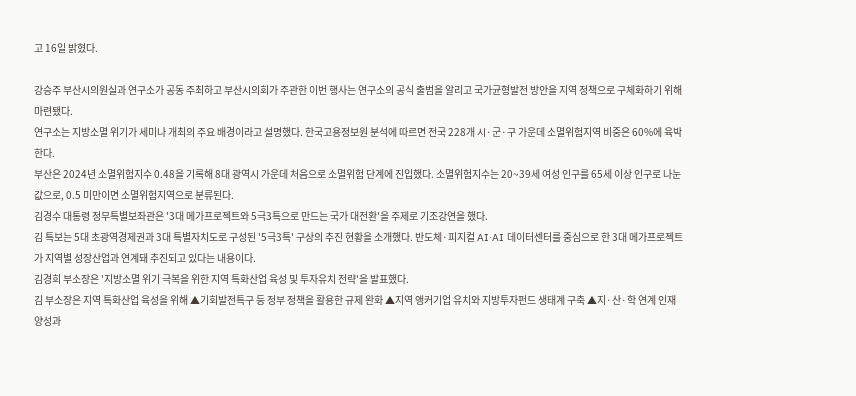고 16일 밝혔다.

강승주 부산시의원실과 연구소가 공동 주최하고 부산시의회가 주관한 이번 행사는 연구소의 공식 출범을 알리고 국가균형발전 방안을 지역 정책으로 구체화하기 위해 마련됐다.
연구소는 지방소멸 위기가 세미나 개최의 주요 배경이라고 설명했다. 한국고용정보원 분석에 따르면 전국 228개 시·군·구 가운데 소멸위험지역 비중은 60%에 육박한다.
부산은 2024년 소멸위험지수 0.48을 기록해 8대 광역시 가운데 처음으로 소멸위험 단계에 진입했다. 소멸위험지수는 20~39세 여성 인구를 65세 이상 인구로 나눈 값으로, 0.5 미만이면 소멸위험지역으로 분류된다.
김경수 대통령 정무특별보좌관은 '3대 메가프로젝트와 5극3특으로 만드는 국가 대전환'을 주제로 기조강연을 했다.
김 특보는 5대 초광역경제권과 3대 특별자치도로 구성된 '5극3특' 구상의 추진 현황을 소개했다. 반도체·피지컬 AI·AI 데이터센터를 중심으로 한 3대 메가프로젝트가 지역별 성장산업과 연계돼 추진되고 있다는 내용이다.
김경희 부소장은 '지방소멸 위기 극복을 위한 지역 특화산업 육성 및 투자유치 전략'을 발표했다.
김 부소장은 지역 특화산업 육성을 위해 ▲기회발전특구 등 정부 정책을 활용한 규제 완화 ▲지역 앵커기업 유치와 지방투자펀드 생태계 구축 ▲지·산·학 연계 인재 양성과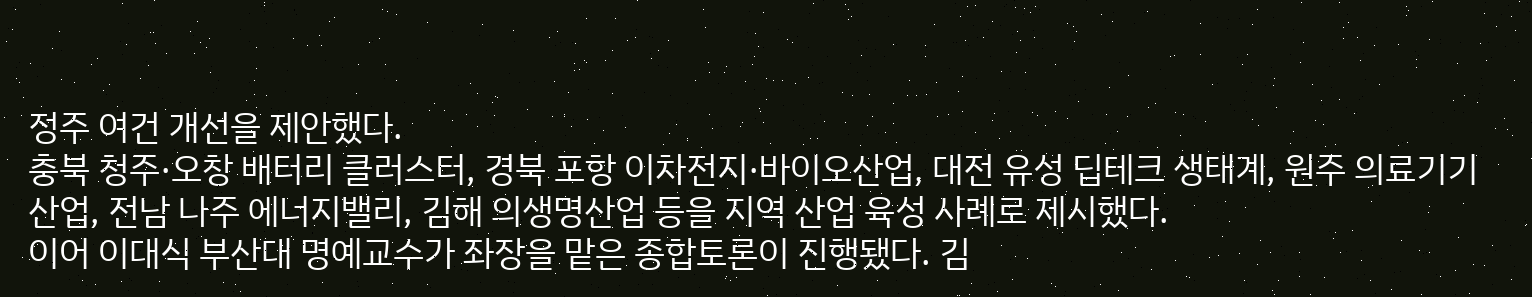정주 여건 개선을 제안했다.
충북 청주·오창 배터리 클러스터, 경북 포항 이차전지·바이오산업, 대전 유성 딥테크 생태계, 원주 의료기기산업, 전남 나주 에너지밸리, 김해 의생명산업 등을 지역 산업 육성 사례로 제시했다.
이어 이대식 부산대 명예교수가 좌장을 맡은 종합토론이 진행됐다. 김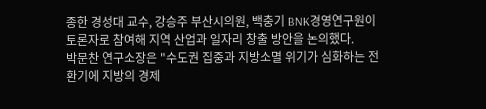종한 경성대 교수, 강승주 부산시의원, 백충기 BNK경영연구원이 토론자로 참여해 지역 산업과 일자리 창출 방안을 논의했다.
박문찬 연구소장은 "수도권 집중과 지방소멸 위기가 심화하는 전환기에 지방의 경제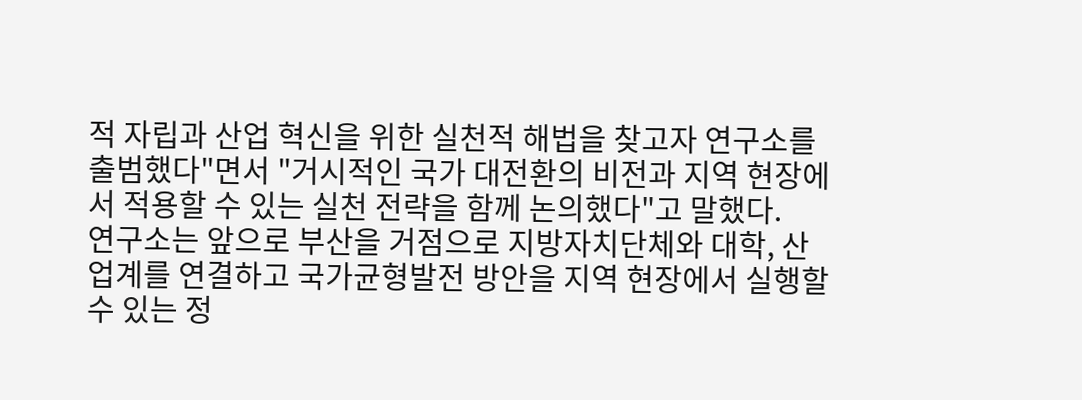적 자립과 산업 혁신을 위한 실천적 해법을 찾고자 연구소를 출범했다"면서 "거시적인 국가 대전환의 비전과 지역 현장에서 적용할 수 있는 실천 전략을 함께 논의했다"고 말했다.
연구소는 앞으로 부산을 거점으로 지방자치단체와 대학, 산업계를 연결하고 국가균형발전 방안을 지역 현장에서 실행할 수 있는 정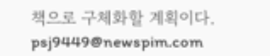책으로 구체화할 계획이다.
psj9449@newspim.com